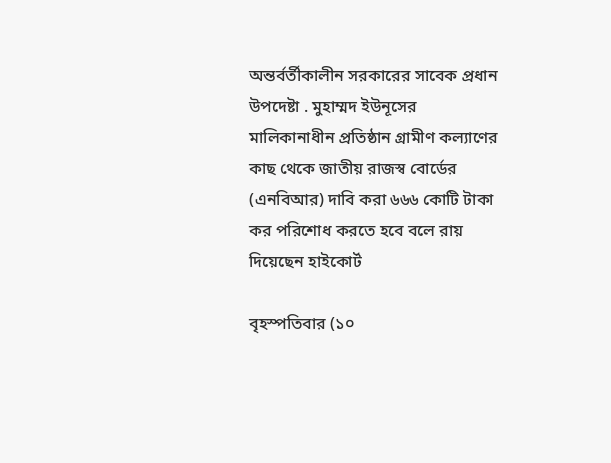অন্তর্বর্তীকালীন সরকারের সাবেক প্রধান উপদেষ্টা . মুহাম্মদ ইউনূসের মালিকানাধীন প্রতিষ্ঠান গ্রামীণ কল্যাণের কাছ থেকে জাতীয় রাজস্ব বোর্ডের (এনবিআর) দাবি করা ৬৬৬ কোটি টাকা কর পরিশোধ করতে হবে বলে রায় দিয়েছেন হাইকোর্ট

বৃহস্পতিবার (১০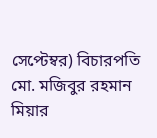সেপ্টেম্বর) বিচারপতি মো. মজিবুর রহমান মিয়ার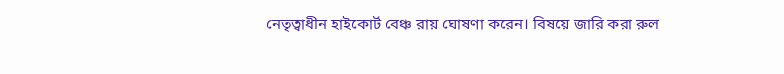নেতৃত্বাধীন হাইকোর্ট বেঞ্চ রায় ঘোষণা করেন। বিষয়ে জারি করা রুল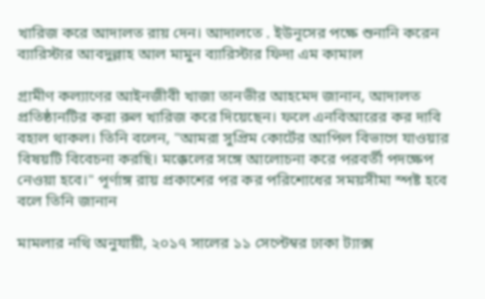খারিজ করে আদালত রায় দেন। আদালতে . ইউনূসের পক্ষে শুনানি করেন ব্যারিস্টার আবদুল্লাহ আল মামুন ব্যারিস্টার ফিদা এম কামাল

গ্রামীণ কল্যাণের আইনজীবী খাজা তানভীর আহমেদ জানান, আদালত প্রতিষ্ঠানটির করা রুল খারিজ করে দিয়েছেন। ফলে এনবিআরের কর দাবি বহাল থাকল। তিনি বলেন, "আমরা সুপ্রিম কোর্টের আপিল বিভাগে যাওয়ার বিষয়টি বিবেচনা করছি। মক্কেলের সঙ্গে আলোচনা করে পরবর্তী পদক্ষেপ নেওয়া হবে।" পূর্ণাঙ্গ রায় প্রকাশের পর কর পরিশোধের সময়সীমা স্পষ্ট হবে বলে তিনি জানান

মামলার নথি অনুযায়ী, ২০১৭ সালের ১১ সেপ্টেম্বর ঢাকা ট্যাক্স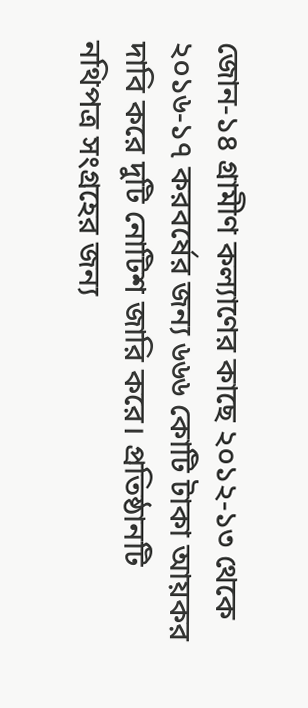জোন-১৪ গ্রামীণ কল্যাণের কাছে ২০১২-১৩ থেকে ২০১৬-১৭ করবর্ষের জন্য ৬৬৬ কোটি টাকা আয়কর দাবি করে দুটি নোটিশ জারি করে। প্রতিষ্ঠানটি নথিপত্র সংগ্রহের জন্য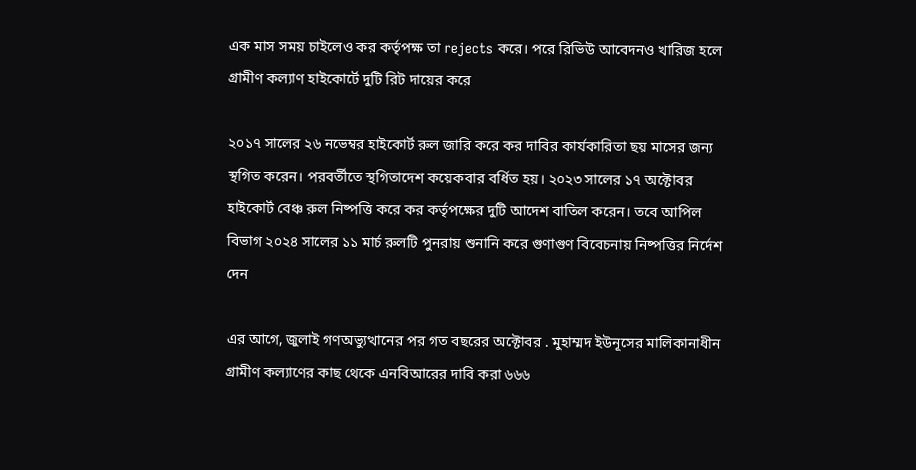এক মাস সময় চাইলেও কর কর্তৃপক্ষ তা rejects করে। পরে রিভিউ আবেদনও খারিজ হলে গ্রামীণ কল্যাণ হাইকোর্টে দুটি রিট দায়ের করে

২০১৭ সালের ২৬ নভেম্বর হাইকোর্ট রুল জারি করে কর দাবির কার্যকারিতা ছয় মাসের জন্য স্থগিত করেন। পরবর্তীতে স্থগিতাদেশ কয়েকবার বর্ধিত হয়। ২০২৩ সালের ১৭ অক্টোবর হাইকোর্ট বেঞ্চ রুল নিষ্পত্তি করে কর কর্তৃপক্ষের দুটি আদেশ বাতিল করেন। তবে আপিল বিভাগ ২০২৪ সালের ১১ মার্চ রুলটি পুনরায় শুনানি করে গুণাগুণ বিবেচনায় নিষ্পত্তির নির্দেশ দেন

এর আগে, জুলাই গণঅভ্যুত্থানের পর গত বছরের অক্টোবর . মুহাম্মদ ইউনূসের মালিকানাধীন গ্রামীণ কল্যাণের কাছ থেকে এনবিআরের দাবি করা ৬৬৬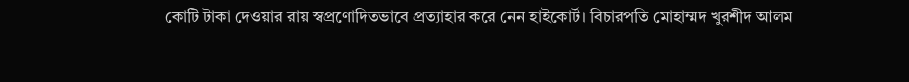কোটি টাকা দেওয়ার রায় স্বপ্রণোদিতভাবে প্রত্যাহার করে নেন হাইকোর্ট। বিচারপতি মোহাম্মদ খুরশীদ আলম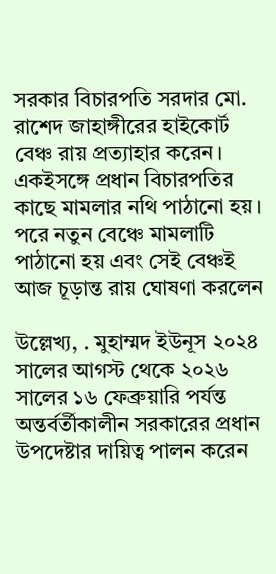সরকার বিচারপতি সরদার মো. রাশেদ জাহাঙ্গীরের হাইকোর্ট বেঞ্চ রায় প্রত্যাহার করেন। একইসঙ্গে প্রধান বিচারপতির কাছে মামলার নথি পাঠানো হয়। পরে নতুন বেঞ্চে মামলাটি পাঠানো হয় এবং সেই বেঞ্চই আজ চূড়ান্ত রায় ঘোষণা করলেন

উল্লেখ্য, . মুহাম্মদ ইউনূস ২০২৪ সালের আগস্ট থেকে ২০২৬ সালের ১৬ ফেব্রুয়ারি পর্যন্ত অন্তর্বর্তীকালীন সরকারের প্রধান উপদেষ্টার দায়িত্ব পালন করেন